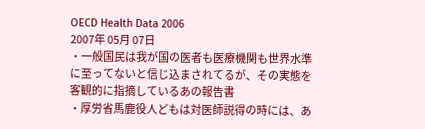OECD Health Data 2006
2007年 05月 07日
・一般国民は我が国の医者も医療機関も世界水準に至ってないと信じ込まされてるが、その実態を客観的に指摘しているあの報告書
・厚労省馬鹿役人どもは対医師説得の時には、あ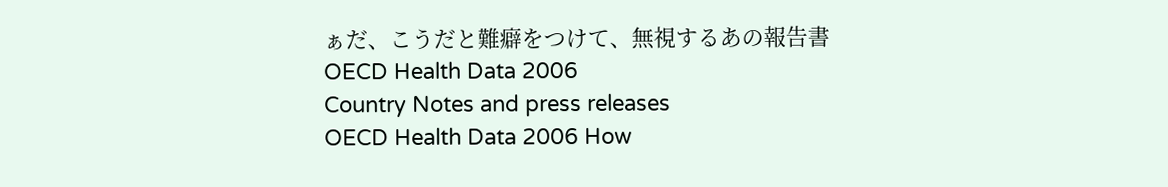ぁだ、こうだと難癖をつけて、無視するあの報告書
OECD Health Data 2006
Country Notes and press releases
OECD Health Data 2006 How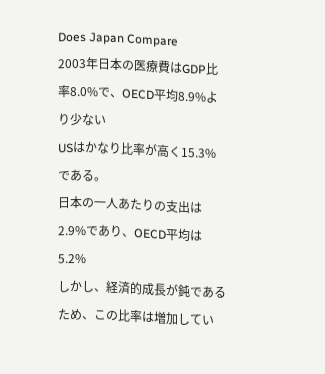Does Japan Compare
2003年日本の医療費はGDP比率8.0%で、OECD平均8.9%より少ない
USはかなり比率が高く15.3%である。
日本の一人あたりの支出は2.9%であり、OECD平均は5.2%
しかし、経済的成長が鈍であるため、この比率は増加してい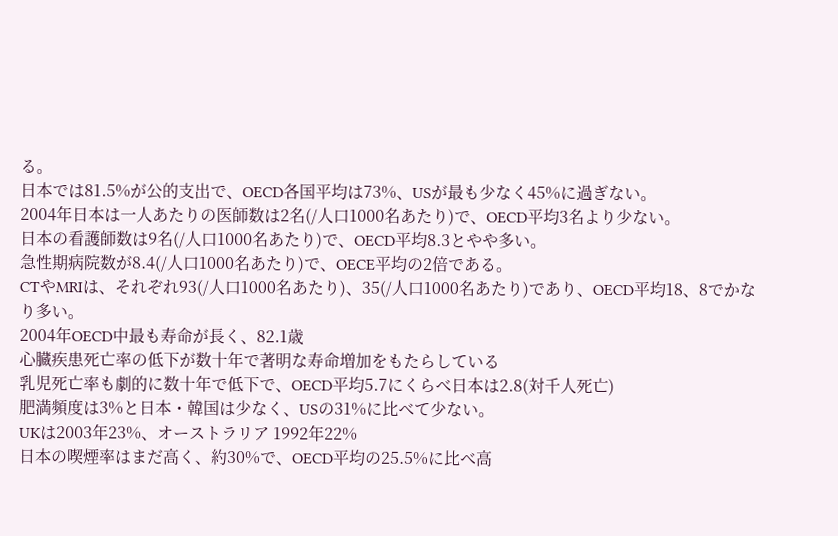る。
日本では81.5%が公的支出で、OECD各国平均は73%、USが最も少なく45%に過ぎない。
2004年日本は一人あたりの医師数は2名(/人口1000名あたり)で、OECD平均3名より少ない。
日本の看護師数は9名(/人口1000名あたり)で、OECD平均8.3とやや多い。
急性期病院数が8.4(/人口1000名あたり)で、OECE平均の2倍である。
CTやMRIは、それぞれ93(/人口1000名あたり)、35(/人口1000名あたり)であり、OECD平均18、8でかなり多い。
2004年OECD中最も寿命が長く、82.1歳
心臓疾患死亡率の低下が数十年で著明な寿命増加をもたらしている
乳児死亡率も劇的に数十年で低下で、OECD平均5.7にくらべ日本は2.8(対千人死亡)
肥満頻度は3%と日本・韓国は少なく、USの31%に比べて少ない。
UKは2003年23%、オーストラリア 1992年22%
日本の喫煙率はまだ高く、約30%で、OECD平均の25.5%に比べ高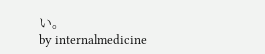い。
by internalmedicine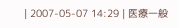| 2007-05-07 14:29 | 医療一般